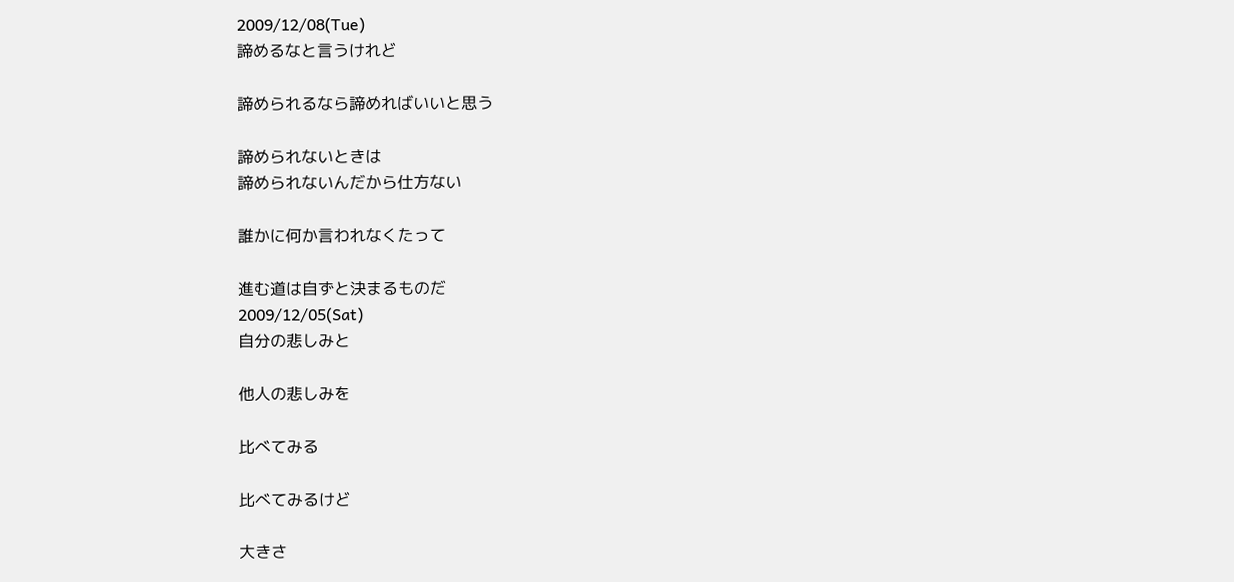2009/12/08(Tue)
諦めるなと言うけれど

諦められるなら諦めればいいと思う

諦められないときは
諦められないんだから仕方ない

誰かに何か言われなくたって

進む道は自ずと決まるものだ
2009/12/05(Sat)
自分の悲しみと

他人の悲しみを

比べてみる

比べてみるけど

大きさ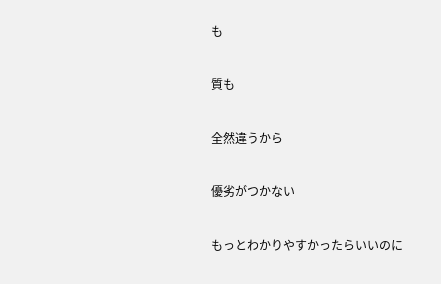も

質も

全然違うから

優劣がつかない

もっとわかりやすかったらいいのに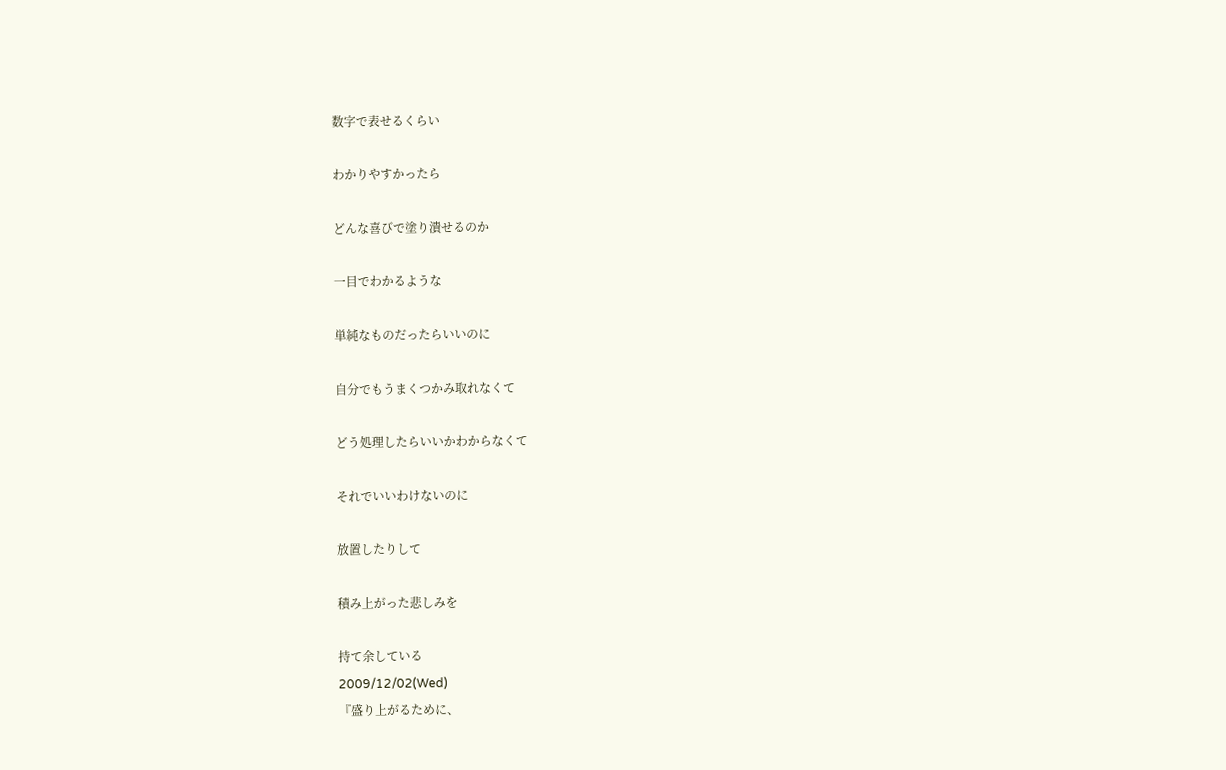数字で表せるくらい

わかりやすかったら

どんな喜びで塗り潰せるのか

一目でわかるような

単純なものだったらいいのに

自分でもうまくつかみ取れなくて

どう処理したらいいかわからなくて

それでいいわけないのに

放置したりして

積み上がった悲しみを

持て余している
2009/12/02(Wed)
『盛り上がるために、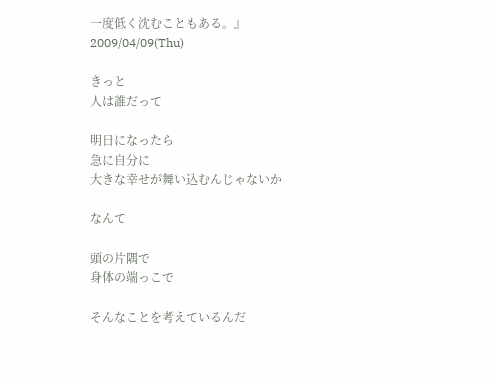一度低く沈むこともある。』
2009/04/09(Thu)

きっと
人は誰だって

明日になったら
急に自分に
大きな幸せが舞い込むんじゃないか

なんて

頭の片隅で
身体の端っこで

そんなことを考えているんだ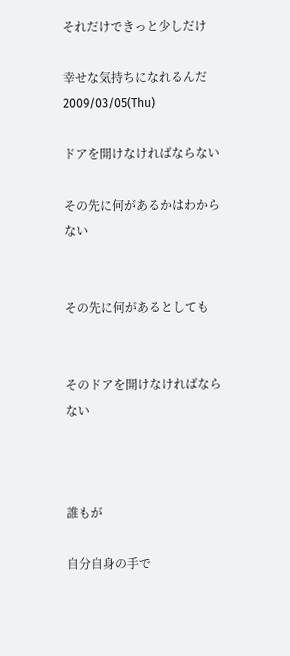それだけできっと少しだけ

幸せな気持ちになれるんだ
2009/03/05(Thu)

ドアを開けなければならない

その先に何があるかはわからない


その先に何があるとしても


そのドアを開けなければならない



誰もが

自分自身の手で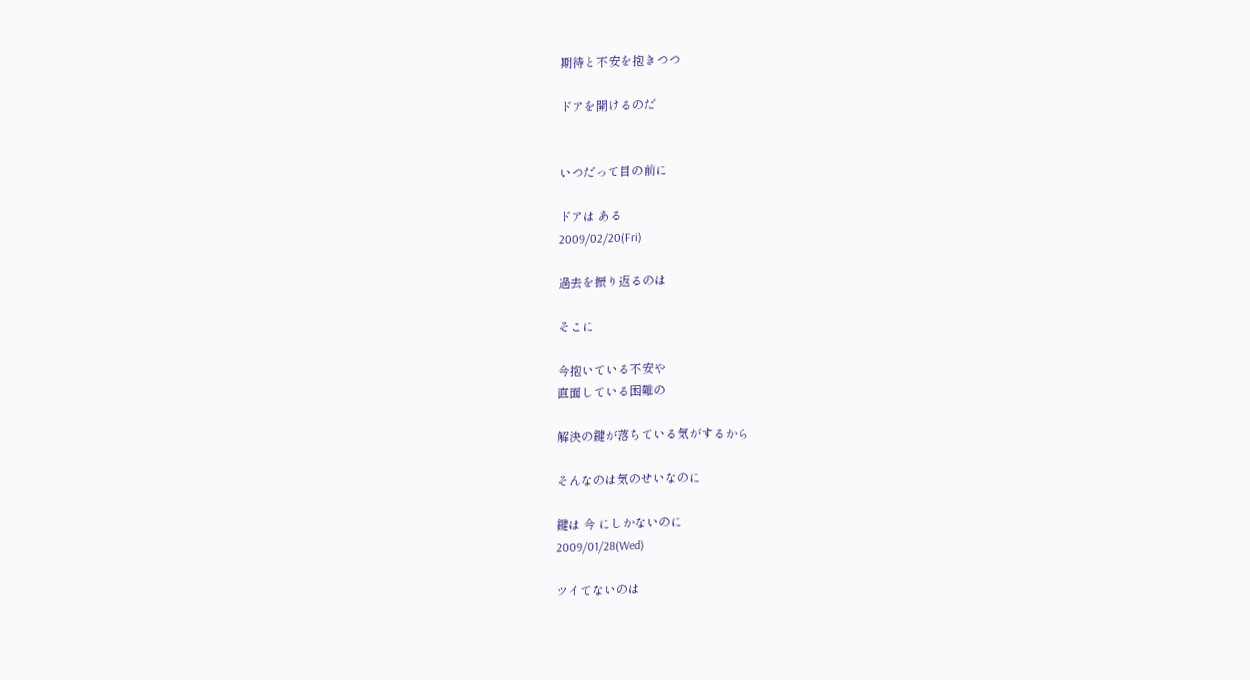期待と不安を抱きつつ

ドアを開けるのだ


いつだって目の前に

ドアは ある
2009/02/20(Fri)

過去を振り返るのは

そこに

今抱いている不安や
直面している困難の

解決の鍵が落ちている気がするから

そんなのは気のせいなのに

鍵は 今 にしかないのに
2009/01/28(Wed)

ツイてないのは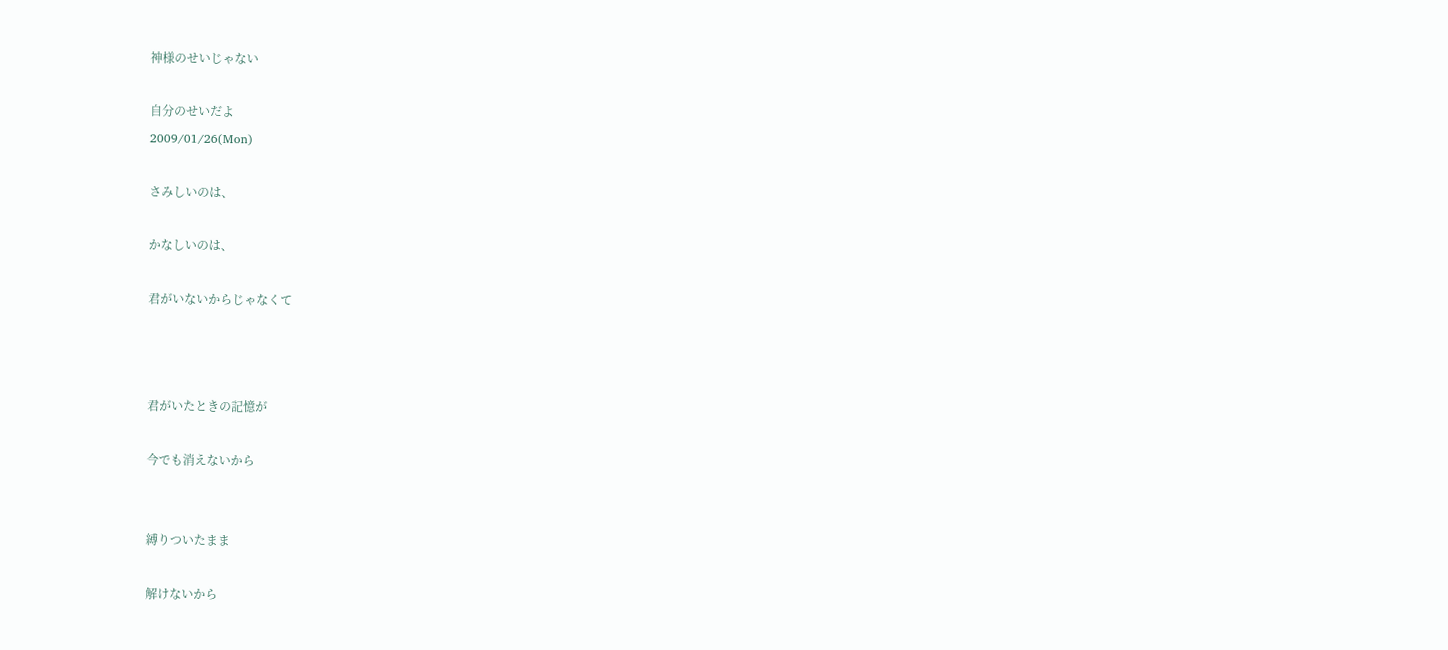神様のせいじゃない

自分のせいだよ
2009/01/26(Mon)

さみしいのは、

かなしいのは、

君がいないからじゃなくて



君がいたときの記憶が

今でも消えないから


縛りついたまま

解けないから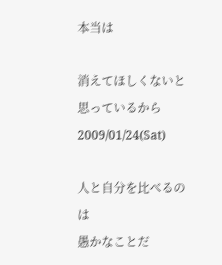本当は

消えてほしくないと思っているから
2009/01/24(Sat)

人と自分を比べるのは
愚かなことだ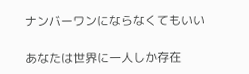ナンバーワンにならなくてもいい

あなたは世界に一人しか存在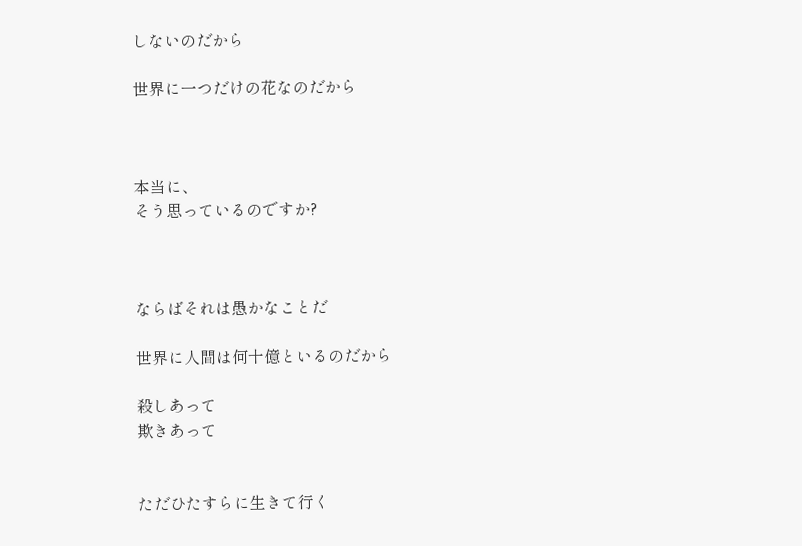しないのだから

世界に一つだけの花なのだから



本当に、
そう思っているのですか?



ならばそれは愚かなことだ

世界に人間は何十億といるのだから

殺しあって
欺きあって


ただひたすらに生きて行く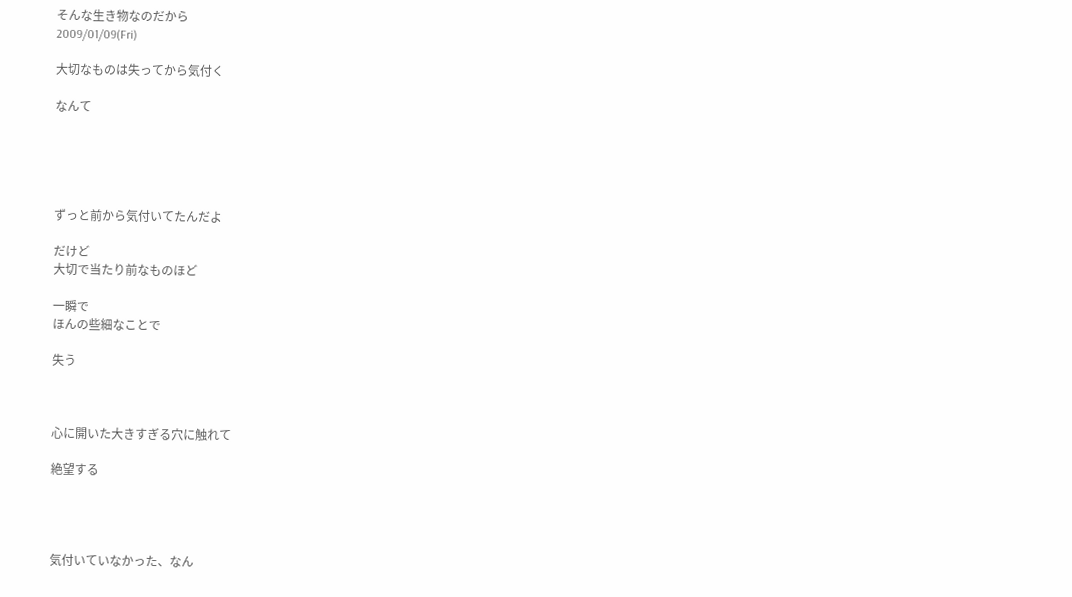そんな生き物なのだから
2009/01/09(Fri)

大切なものは失ってから気付く

なんて





ずっと前から気付いてたんだよ

だけど
大切で当たり前なものほど

一瞬で
ほんの些細なことで

失う



心に開いた大きすぎる穴に触れて

絶望する




気付いていなかった、なん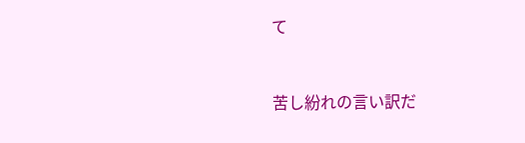て


苦し紛れの言い訳だ